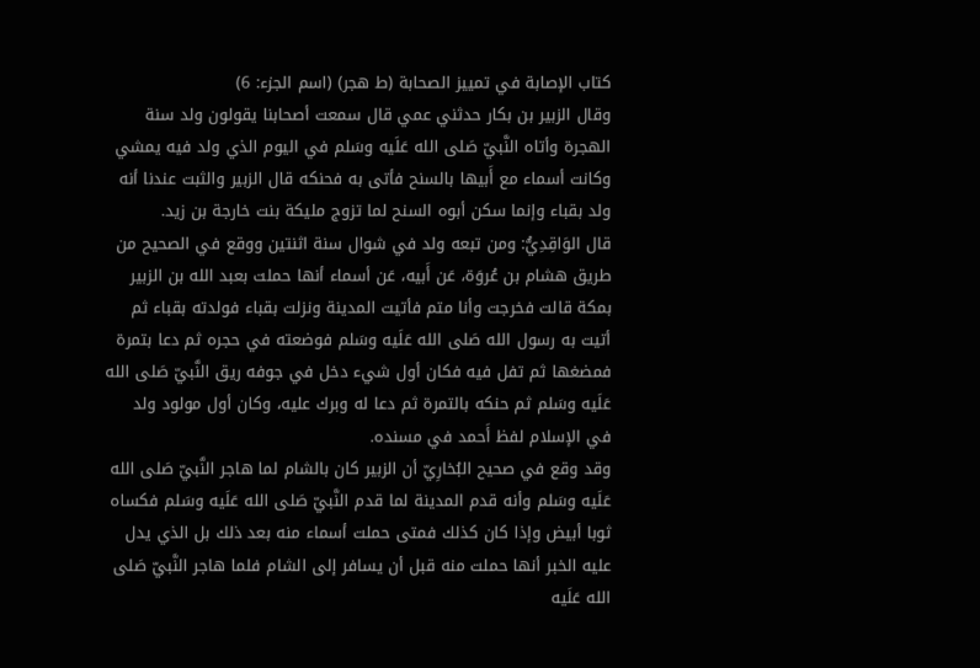كتاب الإصابة في تمييز الصحابة (ط هجر) (اسم الجزء: 6)
وقال الزبير بن بكار حدثني عمي قال سمعت أصحابنا يقولون ولد سنة الهجرة وأتاه النَّبيّ صَلى الله عَلَيه وسَلم في اليوم الذي ولد فيه يمشي وكانت أسماء مع أَبيها بالسنح فأتى به فحنكه قال الزبير والثبت عندنا أنه ولد بقباء وإنما سكن أبوه السنح لما تزوج مليكة بنت خارجة بن زيد.
قال الوَاقِدِيُّ: ومن تبعه ولد في شوال سنة اثنتين ووقع في الصحيح من طريق هشام بن عُروَة، عَن أَبيه، عَن أسماء أنها حملت بعبد الله بن الزبير بمكة قالت فخرجت وأنا متم فأتيت المدينة ونزلت بقباء فولدته بقباء ثم أتيت به رسول الله صَلى الله عَلَيه وسَلم فوضعته في حجره ثم دعا بتمرة فمضغها ثم تفل فيه فكان أول شيء دخل في جوفه ريق النَّبيّ صَلى الله عَلَيه وسَلم ثم حنكه بالتمرة ثم دعا له وبرك عليه، وكان أول مولود ولد في الإسلام لفظ أَحمد في مسنده.
وقد وقع في صحيح البُخارِيّ أن الزبير كان بالشام لما هاجر النَّبيّ صَلى الله عَلَيه وسَلم وأنه قدم المدينة لما قدم النَّبيّ صَلى الله عَلَيه وسَلم فكساه ثوبا أبيض وإذا كان كذلك فمتى حملت أسماء منه بعد ذلك بل الذي يدل عليه الخبر أنها حملت منه قبل أن يسافر إلى الشام فلما هاجر النَّبيّ صَلى الله عَلَيه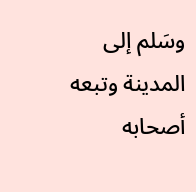وسَلم إلى المدينة وتبعه أصحابه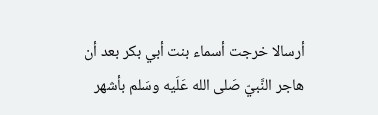أرسالا خرجت أسماء بنت أبي بكر بعد أن هاجر النَّبيّ صَلى الله عَلَيه وسَلم بأشهر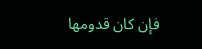فإن كان قدومها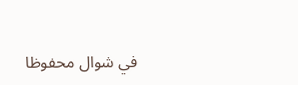في شوال محفوظا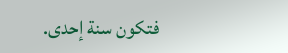فتكون سنة إحدى.